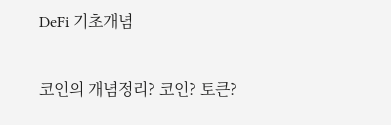DeFi 기초개념

코인의 개념정리? 코인? 토큰?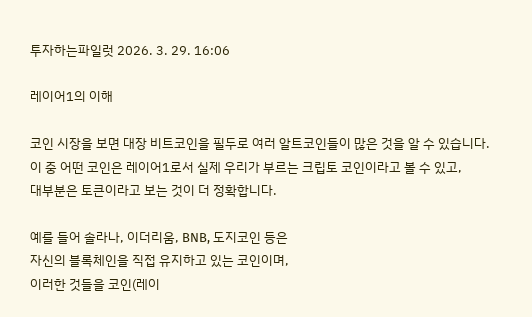투자하는파일럿 2026. 3. 29. 16:06

레이어1의 이해

코인 시장을 보면 대장 비트코인을 필두로 여러 알트코인들이 많은 것을 알 수 있습니다.
이 중 어떤 코인은 레이어1로서 실제 우리가 부르는 크립토 코인이라고 볼 수 있고,
대부분은 토큰이라고 보는 것이 더 정확합니다.

예를 들어 솔라나, 이더리움, BNB, 도지코인 등은
자신의 블록체인을 직접 유지하고 있는 코인이며,
이러한 것들을 코인(레이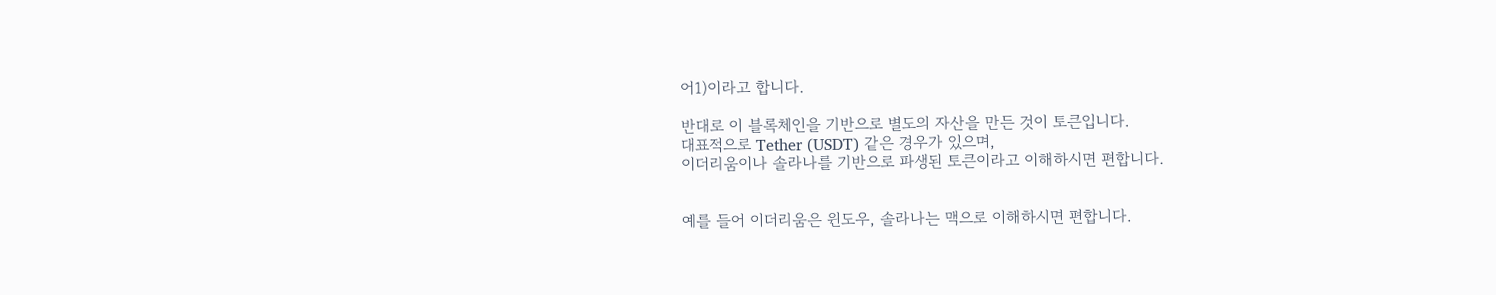어1)이라고 합니다.

반대로 이 블록체인을 기반으로 별도의 자산을 만든 것이 토큰입니다.
대표적으로 Tether (USDT) 같은 경우가 있으며,
이더리움이나 솔라나를 기반으로 파생된 토큰이라고 이해하시면 편합니다.


예를 들어 이더리움은 윈도우, 솔라나는 맥으로 이해하시면 편합니다.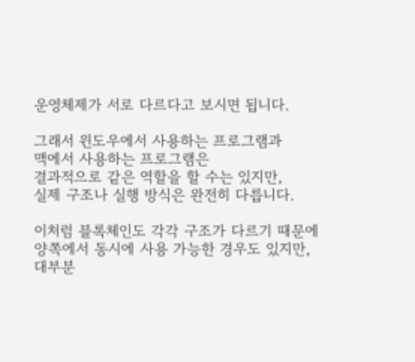운영체제가 서로 다르다고 보시면 됩니다.

그래서 윈도우에서 사용하는 프로그램과
맥에서 사용하는 프로그램은
결과적으로 같은 역할을 할 수는 있지만,
실제 구조나 실행 방식은 완전히 다릅니다.

이처럼 블록체인도 각각 구조가 다르기 때문에
양쪽에서 동시에 사용 가능한 경우도 있지만,
대부분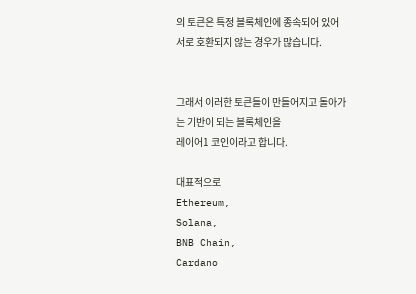의 토큰은 특정 블록체인에 종속되어 있어
서로 호환되지 않는 경우가 많습니다.


그래서 이러한 토큰들이 만들어지고 돌아가는 기반이 되는 블록체인을
레이어1 코인이라고 합니다.

대표적으로
Ethereum,
Solana,
BNB Chain,
Cardano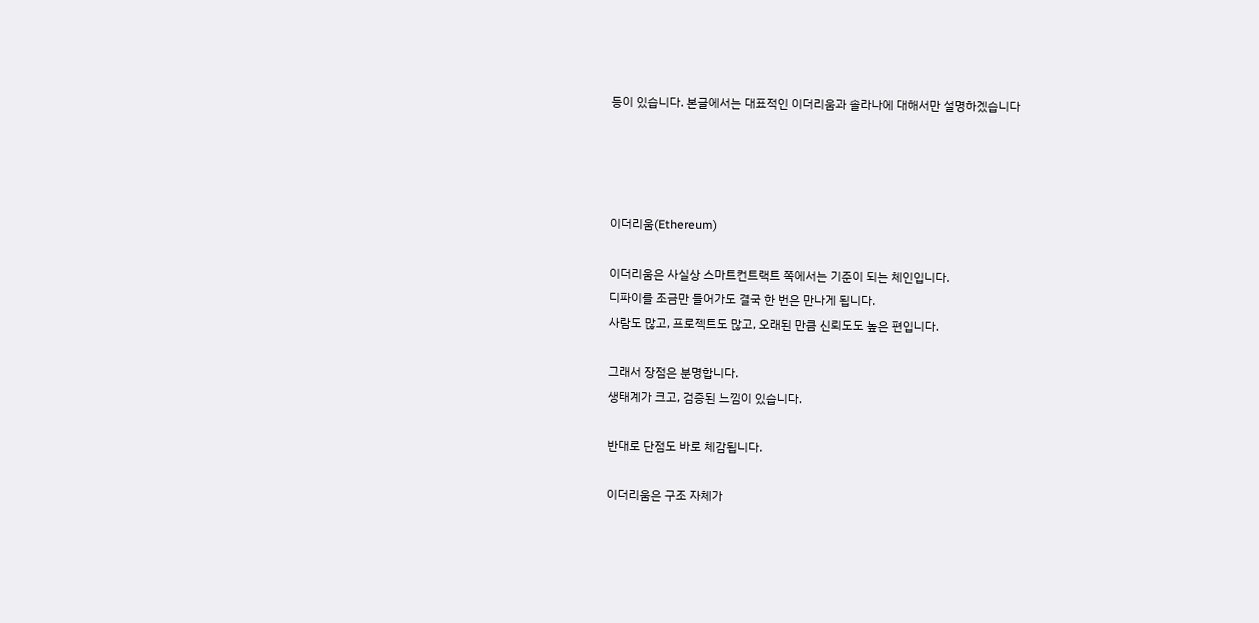등이 있습니다. 본글에서는 대표적인 이더리움과 솔라나에 대해서만 설명하겠습니다




이더리움(Ethereum)

이더리움은 사실상 스마트컨트랙트 쪽에서는 기준이 되는 체인입니다.
디파이를 조금만 들어가도 결국 한 번은 만나게 됩니다.
사람도 많고, 프로젝트도 많고, 오래된 만큼 신뢰도도 높은 편입니다.

그래서 장점은 분명합니다.
생태계가 크고, 검증된 느낌이 있습니다.

반대로 단점도 바로 체감됩니다.

이더리움은 구조 자체가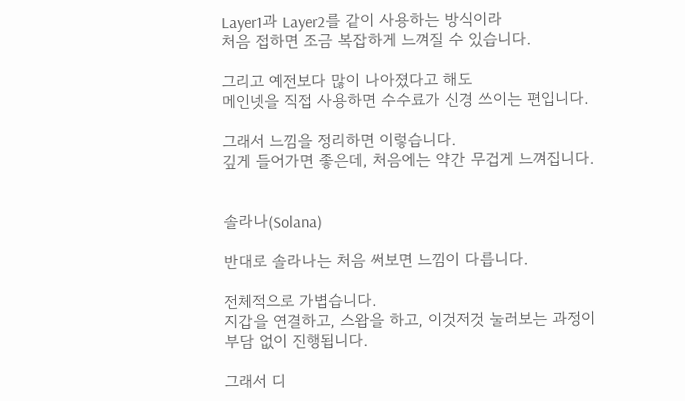Layer1과 Layer2를 같이 사용하는 방식이라
처음 접하면 조금 복잡하게 느껴질 수 있습니다.

그리고 예전보다 많이 나아졌다고 해도
메인넷을 직접 사용하면 수수료가 신경 쓰이는 편입니다.

그래서 느낌을 정리하면 이렇습니다.
깊게 들어가면 좋은데, 처음에는 약간 무겁게 느껴집니다.


솔라나(Solana)

반대로 솔라나는 처음 써보면 느낌이 다릅니다.

전체적으로 가볍습니다.
지갑을 연결하고, 스왑을 하고, 이것저것 눌러보는 과정이 부담 없이 진행됩니다.

그래서 디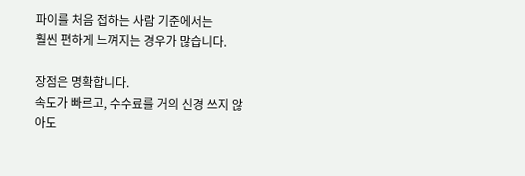파이를 처음 접하는 사람 기준에서는
훨씬 편하게 느껴지는 경우가 많습니다.

장점은 명확합니다.
속도가 빠르고, 수수료를 거의 신경 쓰지 않아도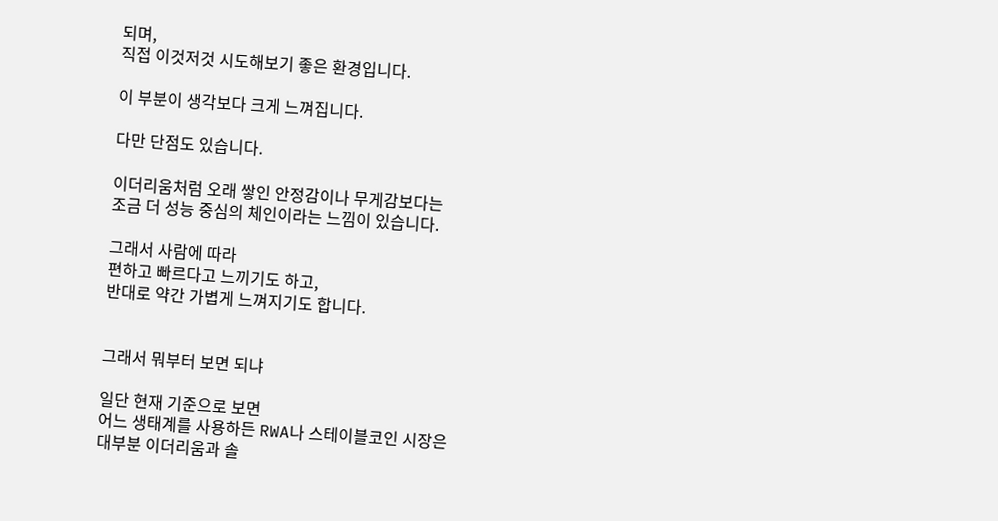되며,
직접 이것저것 시도해보기 좋은 환경입니다.

이 부분이 생각보다 크게 느껴집니다.

다만 단점도 있습니다.

이더리움처럼 오래 쌓인 안정감이나 무게감보다는
조금 더 성능 중심의 체인이라는 느낌이 있습니다.

그래서 사람에 따라
편하고 빠르다고 느끼기도 하고,
반대로 약간 가볍게 느껴지기도 합니다.


그래서 뭐부터 보면 되냐

일단 현재 기준으로 보면
어느 생태계를 사용하든 RWA나 스테이블코인 시장은
대부분 이더리움과 솔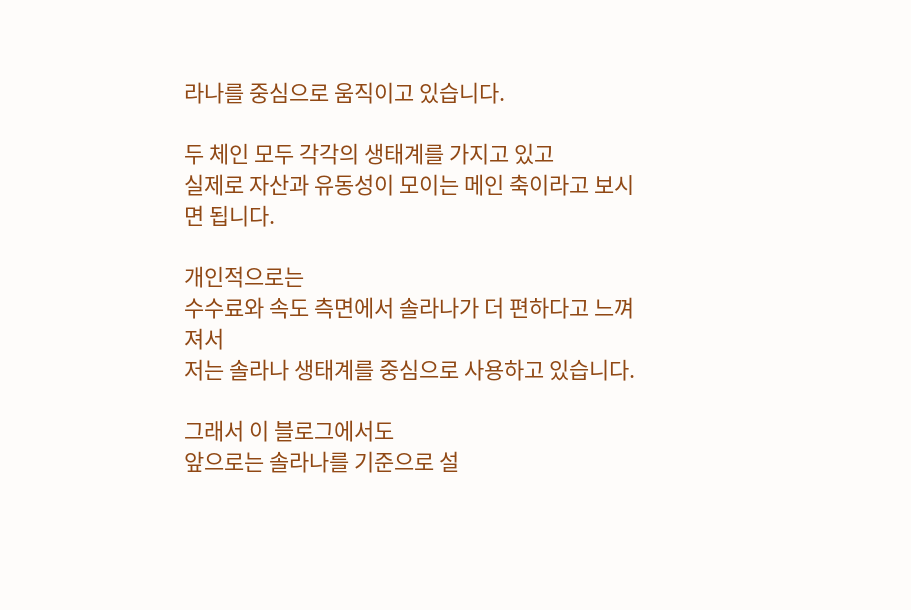라나를 중심으로 움직이고 있습니다.

두 체인 모두 각각의 생태계를 가지고 있고
실제로 자산과 유동성이 모이는 메인 축이라고 보시면 됩니다.

개인적으로는
수수료와 속도 측면에서 솔라나가 더 편하다고 느껴져서
저는 솔라나 생태계를 중심으로 사용하고 있습니다.

그래서 이 블로그에서도
앞으로는 솔라나를 기준으로 설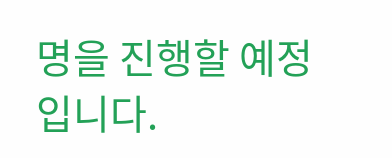명을 진행할 예정입니다.